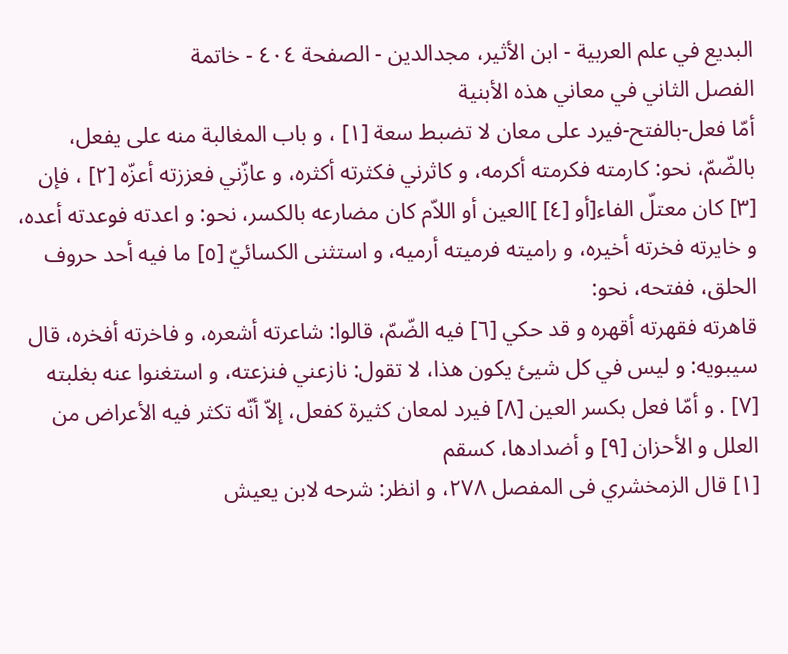البديع في علم العربية - ابن الأثير، مجدالدين - الصفحة ٤٠٤ - خاتمة
الفصل الثاني في معاني هذه الأبنية
أمّا فعل-بالفتح-فيرد على معان لا تضبط سعة [١] ، و باب المغالبة منه على يفعل، بالضّمّ، نحو: كارمته فكرمته أكرمه، و كاثرني فكثرته أكثره، و عازّني فعززته أعزّه [٢] ، فإن [٣] كان معتلّ الفاء[أو [٤] ]العين أو اللاّم كان مضارعه بالكسر، نحو: و اعدته فوعدته أعده، و خايرته فخرته أخيره، و راميته فرميته أرميه، و استثنى الكسائيّ [٥] ما فيه أحد حروف الحلق، ففتحه، نحو:
قاهرته فقهرته أقهره و قد حكي [٦] فيه الضّمّ، قالوا: شاعرته أشعره، و فاخرته أفخره، قال سيبويه: و ليس في كل شيئ يكون هذا، لا تقول: نازعني فنزعته، و استغنوا عنه بغلبته [٧] . و أمّا فعل بكسر العين [٨] فيرد لمعان كثيرة كفعل، إلاّ أنّه تكثر فيه الأعراض من العلل و الأحزان [٩] و أضدادها، كسقم
[١] قال الزمخشري فى المفصل ٢٧٨، و انظر: شرحه لابن يعيش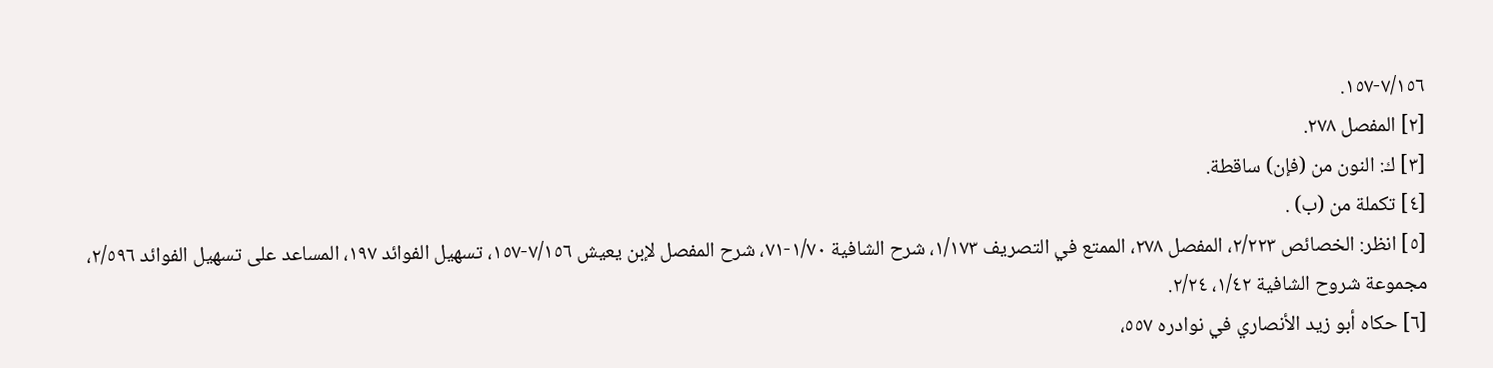٧/١٥٦-١٥٧.
[٢] المفصل ٢٧٨.
[٣] ك: النون من (فإن) ساقطة.
[٤] تكملة من (ب) .
[٥] انظر: الخصائص ٢/٢٢٣، المفصل ٢٧٨، الممتع في التصريف ١/١٧٣، شرح الشافية ١/٧٠-٧١، شرح المفصل لإبن يعيش ٧/١٥٦-١٥٧، تسهيل الفوائد ١٩٧، المساعد على تسهيل الفوائد ٢/٥٩٦، مجموعة شروح الشافية ١/٤٢، ٢/٢٤.
[٦] حكاه أبو زيد الأنصاري في نوادره ٥٥٧،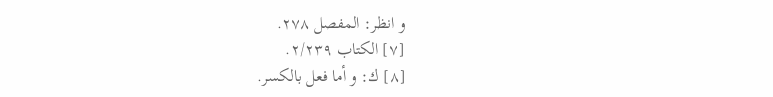و انظر: المفصل ٢٧٨.
[٧] الكتاب ٢/٢٣٩.
[٨] ك: و أما فعل بالكسر.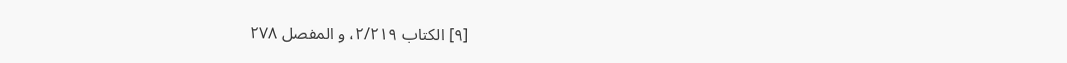[٩] الكتاب ٢/٢١٩، و المفصل ٢٧٨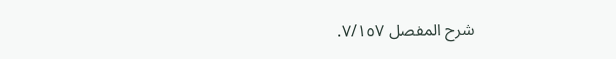شرح المفصل ٧/١٥٧.